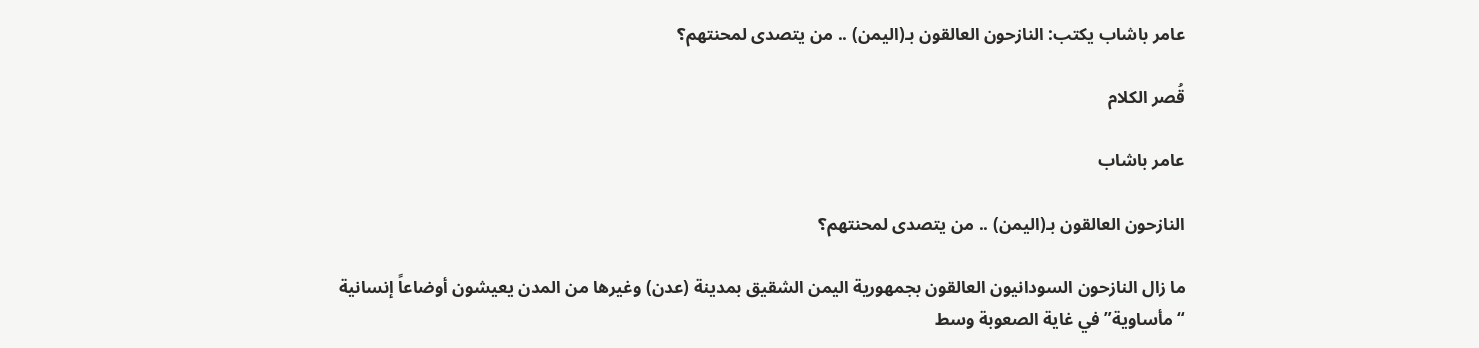عامر باشاب يكتب: النازحون العالقون بـ(اليمن) .. من يتصدى لمحنتهم؟

قُصر الكلام

عامر باشاب

النازحون العالقون بـ(اليمن) .. من يتصدى لمحنتهم؟

ما زال النازحون السودانيون العالقون بجمهورية اليمن الشقيق بمدينة (عدن) وغيرها من المدن يعيشون أوضاعاً إنسانية “مأساوية” في غاية الصعوبة وسط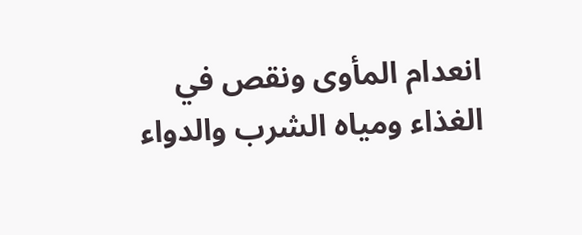انعدام المأوى ونقص في الغذاء ومياه الشرب والدواء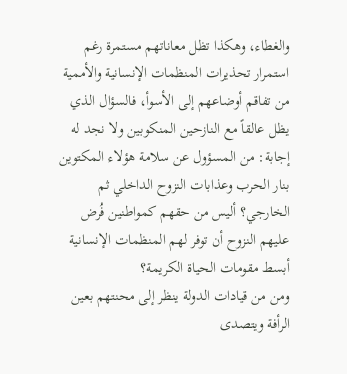والغطاء، وهكذا تظل معاناتهم مستمرة رغم استمرار تحذيرات المنظمات الإنسانية والأممية من تفاقم أوضاعهم إلى الأسوأ، فالسؤال الذي يظل عالقاً مع النازحين المنكوبين ولا نجد له إجابة: من المسؤول عن سلامة هؤلاء المكتوين بنار الحرب وعذابات النزوح الداخلي ثم الخارجي؟ أليس من حقهم كمواطنين فُرض عليهم النزوح أن توفر لهم المنظمات الإنسانية أبسط مقومات الحياة الكريمة؟
ومن من قيادات الدولة ينظر إلى محنتهم بعين الرأفة ويتصدى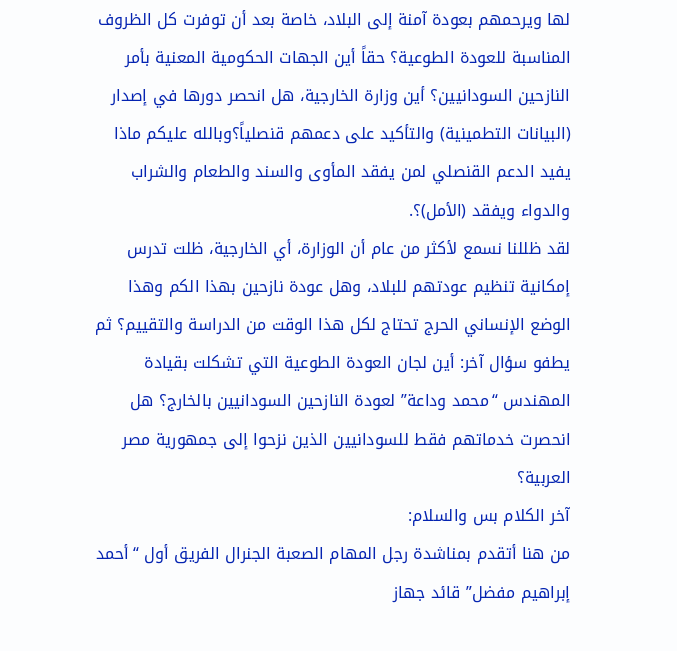لها ويرحمهم بعودة آمنة إلى البلاد، خاصة بعد أن توفرت كل الظروف المناسبة للعودة الطوعية؟ حقاً أين الجهات الحكومية المعنية بأمر النازحين السودانيين؟ أين وزارة الخارجية، هل انحصر دورها في إصدار (البيانات التطمينية) والتأكيد على دعمهم قنصلياً؟وبالله عليكم ماذا يفيد الدعم القنصلي لمن يفقد المأوى والسند والطعام والشراب والدواء ويفقد (الأمل)؟.
لقد ظللنا نسمع لأكثر من عام أن الوزارة، أي الخارجية، ظلت تدرس إمكانية تنظيم عودتهم للبلاد، وهل عودة نازحين بهذا الكم وهذا الوضع الإنساني الحرج تحتاج لكل هذا الوقت من الدراسة والتقييم؟ ثم يطفو سؤال آخر: أين لجان العودة الطوعية التي تشكلت بقيادة المهندس “محمد وداعة” لعودة النازحين السودانيين بالخارج؟ هل انحصرت خدماتهم فقط للسودانيين الذين نزحوا إلى جمهورية مصر العربية؟
آخر الكلام بس والسلام:
من هنا أتقدم بمناشدة رجل المهام الصعبة الجنرال الفريق أول “أحمد إبراهيم مفضل” قائد جهاز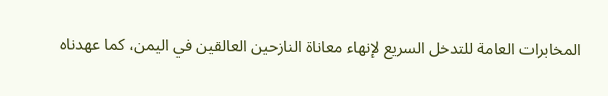المخابرات العامة للتدخل السريع لإنهاء معاناة النازحين العالقين في اليمن، كما عهدناه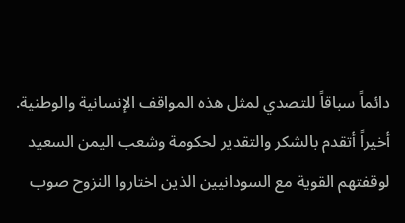دائماً سباقاً للتصدي لمثل هذه المواقف الإنسانية والوطنية.
أخيراً أتقدم بالشكر والتقدير لحكومة وشعب اليمن السعيد لوقفتهم القوية مع السودانيين الذين اختاروا النزوح صوب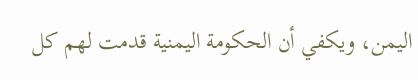اليمن، ويكفي أن الحكومة اليمنية قدمت لهم كل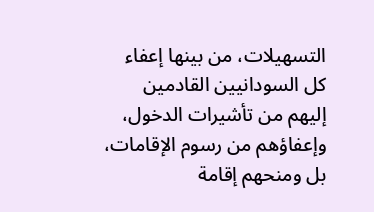التسهيلات، من بينها إعفاء كل السودانيين القادمين إليهم من تأشيرات الدخول، وإعفاؤهم من رسوم الإقامات، بل ومنحهم إقامة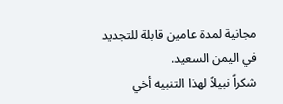مجانية لمدة عامين قابلة للتجديد في اليمن السعيد.
شكراً نبيلاً لهذا التنبيه أخي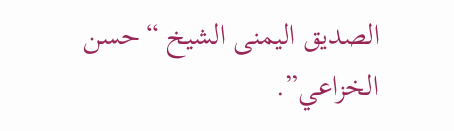الصديق اليمنى الشيخ “حسن الخزاعي”.